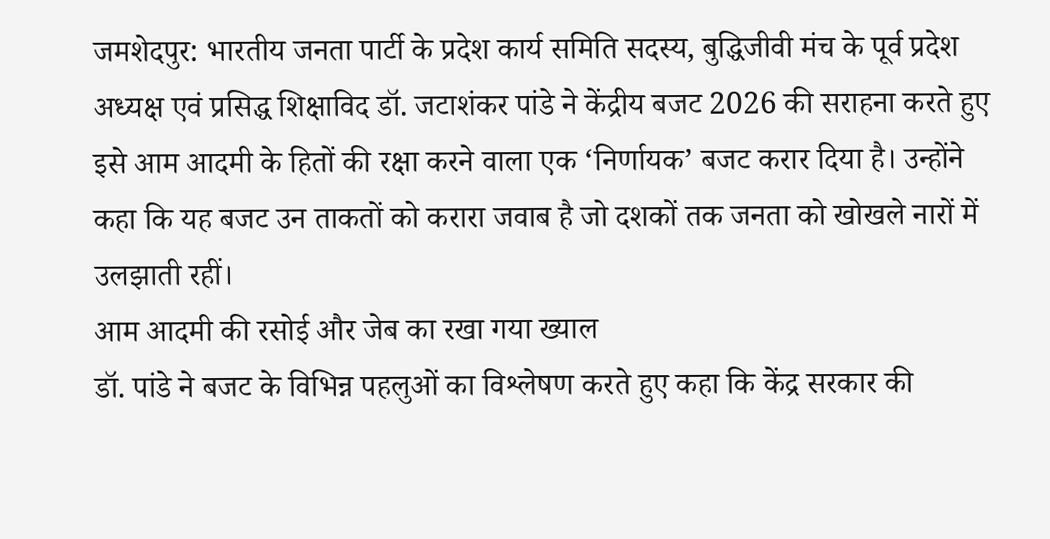जमशेदपुर: भारतीय जनता पार्टी के प्रदेश कार्य समिति सदस्य, बुद्धिजीवी मंच के पूर्व प्रदेश अध्यक्ष एवं प्रसिद्ध शिक्षाविद डॉ. जटाशंकर पांडे ने केंद्रीय बजट 2026 की सराहना करते हुए इसे आम आदमी के हितों की रक्षा करने वाला एक ‘निर्णायक’ बजट करार दिया है। उन्होंने कहा कि यह बजट उन ताकतों को करारा जवाब है जो दशकों तक जनता को खोखले नारों में उलझाती रहीं।
आम आदमी की रसोई और जेब का रखा गया ख्याल
डॉ. पांडे ने बजट के विभिन्न पहलुओं का विश्लेषण करते हुए कहा कि केंद्र सरकार की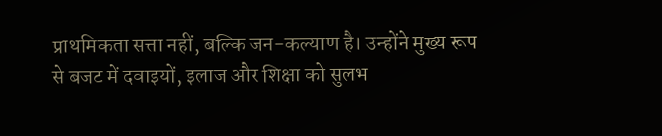प्राथमिकता सत्ता नहीं, बल्कि जन-कल्याण है। उन्होंने मुख्य रूप से बजट में दवाइयों, इलाज और शिक्षा को सुलभ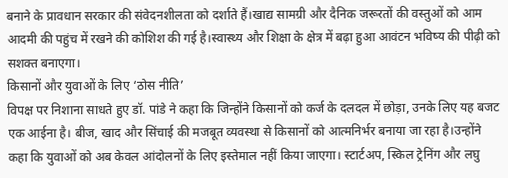बनाने के प्रावधान सरकार की संवेदनशीलता को दर्शाते हैं।खाद्य सामग्री और दैनिक जरूरतों की वस्तुओं को आम आदमी की पहुंच में रखने की कोशिश की गई है।स्वास्थ्य और शिक्षा के क्षेत्र में बढ़ा हुआ आवंटन भविष्य की पीढ़ी को सशक्त बनाएगा।
किसानों और युवाओं के लिए ‘ठोस नीति’
विपक्ष पर निशाना साधते हुए डॉ. पांडे ने कहा कि जिन्होंने किसानों को कर्ज के दलदल में छोड़ा, उनके लिए यह बजट एक आईना है। बीज, खाद और सिंचाई की मजबूत व्यवस्था से किसानों को आत्मनिर्भर बनाया जा रहा है।उन्होंने कहा कि युवाओं को अब केवल आंदोलनों के लिए इस्तेमाल नहीं किया जाएगा। स्टार्टअप, स्किल ट्रेनिंग और लघु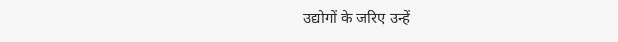उद्योगों के जरिए उन्हें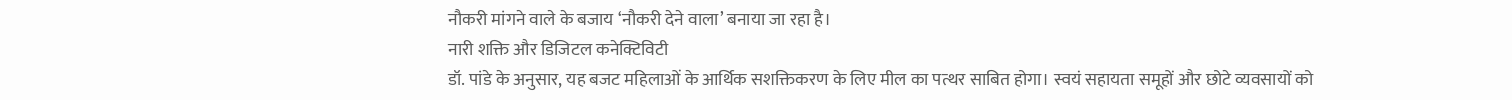नौकरी मांगने वाले के बजाय ‘नौकरी देने वाला’ बनाया जा रहा है।
नारी शक्ति और डिजिटल कनेक्टिविटी
डॉ. पांडे के अनुसार, यह बजट महिलाओं के आर्थिक सशक्तिकरण के लिए मील का पत्थर साबित होगा। स्वयं सहायता समूहों और छोटे व्यवसायों को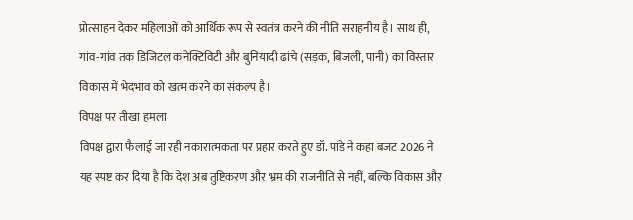प्रोत्साहन देकर महिलाओं को आर्थिक रूप से स्वतंत्र करने की नीति सराहनीय है। साथ ही, गांव-गांव तक डिजिटल कनेक्टिविटी और बुनियादी ढांचे (सड़क, बिजली, पानी) का विस्तार विकास में भेदभाव को खत्म करने का संकल्प है।
विपक्ष पर तीखा हमला
विपक्ष द्वारा फैलाई जा रही नकारात्मकता पर प्रहार करते हुए डॉ. पांडे ने कहा बजट 2026 ने यह स्पष्ट कर दिया है कि देश अब तुष्टिकरण और भ्रम की राजनीति से नहीं, बल्कि विकास और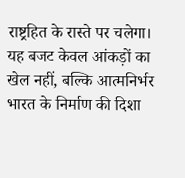राष्ट्रहित के रास्ते पर चलेगा। यह बजट केवल आंकड़ों का खेल नहीं, बल्कि आत्मनिर्भर भारत के निर्माण की दिशा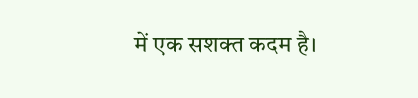में एक सशक्त कदम है।